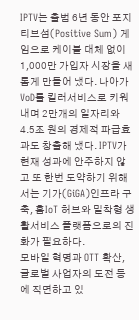IPTV는 출범 6년 동안 포지티브섬(Positive Sum) 게임으로 케이블 대체 없이 1,000만 가입자 시장을 새롭게 만들어 냈다. 나아가 VoD를 킬러서비스로 키워내며 2만개의 일자리와 4.5조 원의 경제적 파급효과도 창출해 냈다. IPTV가 현재 성과에 안주하지 않고 또 한번 도약하기 위해서는 기가(GiGA)인프라 구축, 홈IoT 허브와 밀착형 생활서비스 플랫폼으로의 진화가 필요하다.
모바일 혁명과 OTT 확산, 글로벌 사업자의 도전 등에 직면하고 있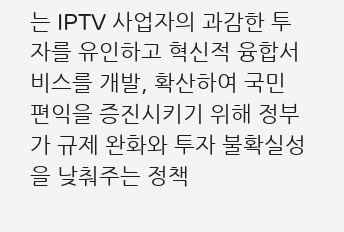는 IPTV 사업자의 과감한 투자를 유인하고 혁신적 융합서비스를 개발, 확산하여 국민 편익을 증진시키기 위해 정부가 규제 완화와 투자 불확실성을 낮춰주는 정책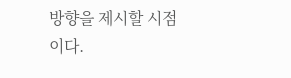방향을 제시할 시점이다.